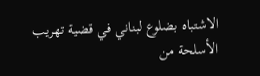الاشتباه بضلوع لبناني في قضية تهريب الأسلحة من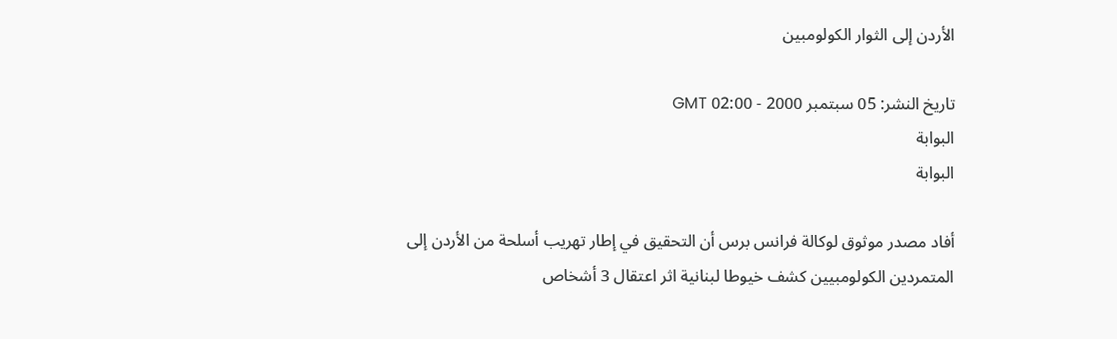الأردن إلى الثوار الكولومبين

تاريخ النشر: 05 سبتمبر 2000 - 02:00 GMT
البوابة
البوابة

أفاد مصدر موثوق لوكالة فرانس برس أن التحقيق في إطار تهريب أسلحة من الأردن إلى المتمردين الكولومبيين كشف خيوطا لبنانية اثر اعتقال 3 أشخاص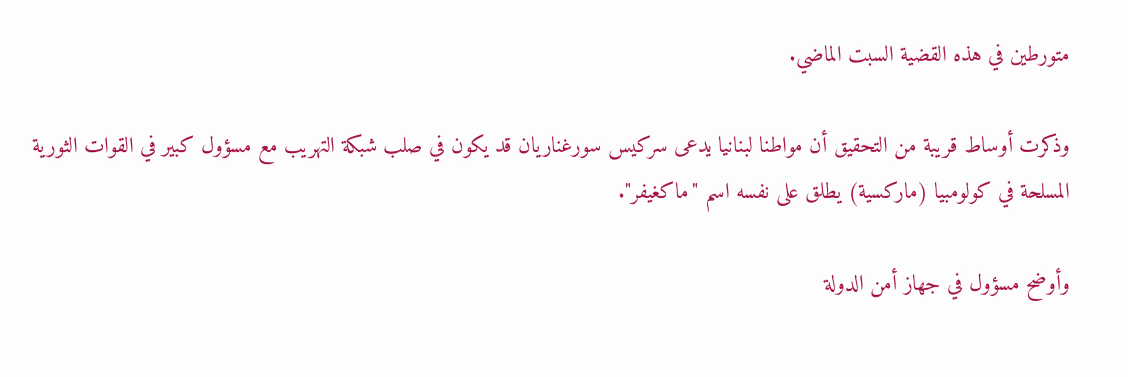متورطين في هذه القضية السبت الماضي.

وذكرت أوساط قريبة من التحقيق أن مواطنا لبنانيا يدعى سركيس سورغناريان قد يكون في صلب شبكة التهريب مع مسؤول كبير في القوات الثورية المسلحة في كولومبيا (ماركسية) يطلق على نفسه اسم "ماكغيفر".

وأوضح مسؤول في جهاز أمن الدولة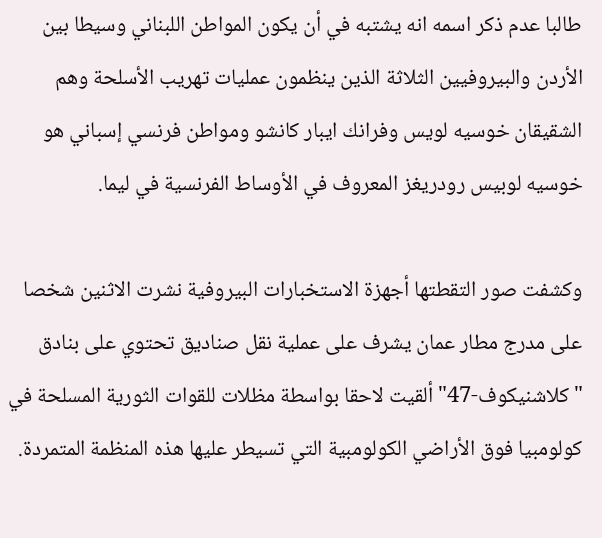طالبا عدم ذكر اسمه انه يشتبه في أن يكون المواطن اللبناني وسيطا بين الأردن والبيروفيين الثلاثة الذين ينظمون عمليات تهريب الأسلحة وهم الشقيقان خوسيه لويس وفرانك ايبار كانشو ومواطن فرنسي إسباني هو خوسيه لوبيس رودريغز المعروف في الأوساط الفرنسية في ليما.

وكشفت صور التقطتها أجهزة الاستخبارات البيروفية نشرت الاثنين شخصا على مدرج مطار عمان يشرف على عملية نقل صناديق تحتوي على بنادق "كلاشنيكوف-47" ألقيت لاحقا بواسطة مظلات للقوات الثورية المسلحة في كولومبيا فوق الأراضي الكولومبية التي تسيطر عليها هذه المنظمة المتمردة.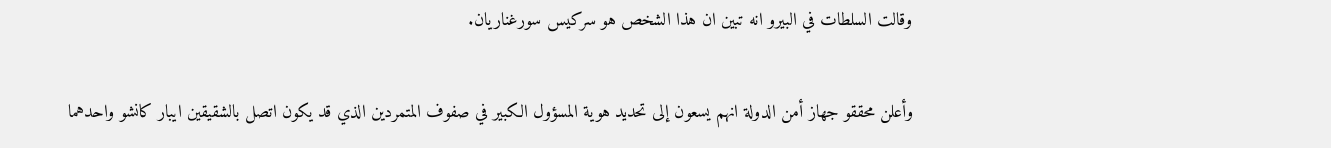وقالت السلطات في البيرو انه تبين ان هذا الشخص هو سركيس سورغناريان.

وأعلن محققو جهاز أمن الدولة انهم يسعون إلى تحديد هوية المسؤول الكبير في صفوف المتمردين الذي قد يكون اتصل بالشقيقين ايبار كانشو واحدهما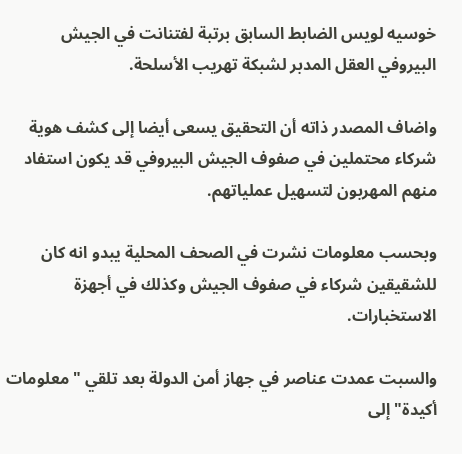خوسيه لويس الضابط السابق برتبة لفتنانت في الجيش البيروفي العقل المدبر لشبكة تهريب الأسلحة.

واضاف المصدر ذاته أن التحقيق يسعى أيضا إلى كشف هوية شركاء محتملين في صفوف الجيش البيروفي قد يكون استفاد منهم المهربون لتسهيل عملياتهم.

وبحسب معلومات نشرت في الصحف المحلية يبدو انه كان للشقيقين شركاء في صفوف الجيش وكذلك في أجهزة الاستخبارات.

والسبت عمدت عناصر في جهاز أمن الدولة بعد تلقي "معلومات أكيدة" إلى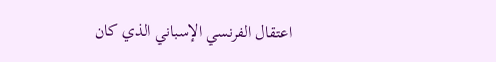اعتقال الفرنسي الإسباني الذي كان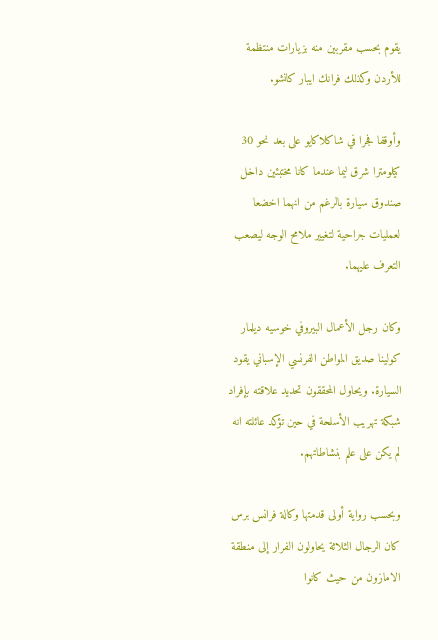يقوم بحسب مقربين منه بزيارات منتظمة للأردن وكذلك فرانك ايبار كانشو.

وأوقفا فجرا في شاكلاكايو على بعد نحو 30 كيلومترا شرق ليما عندما كانا مختبئين داخل صندوق سيارة بالرغم من انهما اخضعا لعمليات جراحية لتغيير ملامح الوجه ليصعب التعرف عليهما.

وكان رجل الأعمال البيروفي خوسيه ديلمار كولينا صديق المواطن الفرنسي الإسباني يقود السيارة. ويحاول المحققون تحديد علاقته بإفراد شبكة تهريب الأسلحة في حين تؤكد عائلته انه لم يكن على علم بنشاطاتهم.

وبحسب رواية أولى قدمتها وكالة فرانس برس كان الرجال الثلاثة يحاولون الفرار إلى منطقة الامازون من حيث كانوا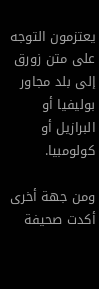يعتزمون التوجه على متن زورق إلى بلد مجاور بوليفيا أو البرازيل أو كولومبيا.

ومن جهة أخرى أكدت صحيفة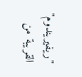"ريفيريندوم" القريبة من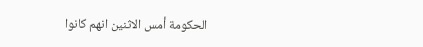الحكومة أمس الاثنين انهم كانوا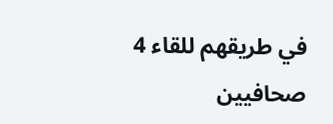في طريقهم للقاء 4 صحافيين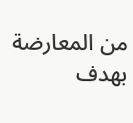من المعارضة بهدف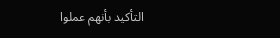التأكيد بأنهم عملوا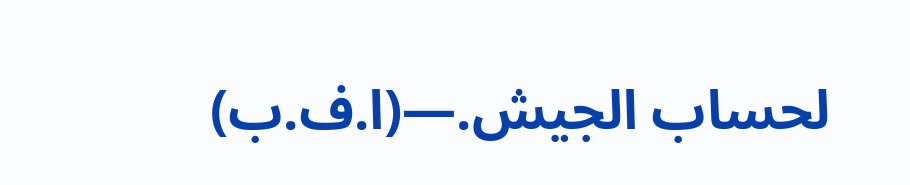لحساب الجيش.—(ا.ف.ب)